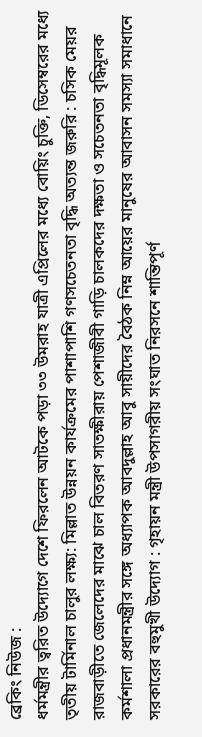ব্রেকিং নিউজ :
ধর্মমন্ত্রীর ত্বরিত উদ্যোগে দেশে ফিরলেন আটকে পড়া ৩৩ উমরাহ যাত্রী এপ্রিলের মধ্যে বোয়িং চুক্তি, ডিসেম্বরের মধ্যে তৃতীয় টার্মিনাল চালুর লক্ষ্য: মিল্লাত উন্নয়ন কার্যক্রমের পাশাপাশি গণসচেতনতা বৃদ্ধি অত্যন্ত জরুরি : চসিক মেয়র রাজবাড়ীতে জেলেদের মাঝে চাল বিতরণ সাতক্ষীরায় পেশাজীবী গাড়ি চালকদের দক্ষতা ও সচেতনতা বৃদ্ধিমূলক কর্মশালা প্রধানমন্ত্রীর সঙ্গে অধ্যাপক আবদুল্লাহ আবু সায়ীদের বৈঠক নিম্ন আয়ের মানুষের আবাসন সমস্যা সমাধানে সরকারের বহুমুখী উদ্যোগ : গৃহায়ন মন্ত্রী উপসাগরীয় সংঘাত নিরসনে শান্তিপূর্ণ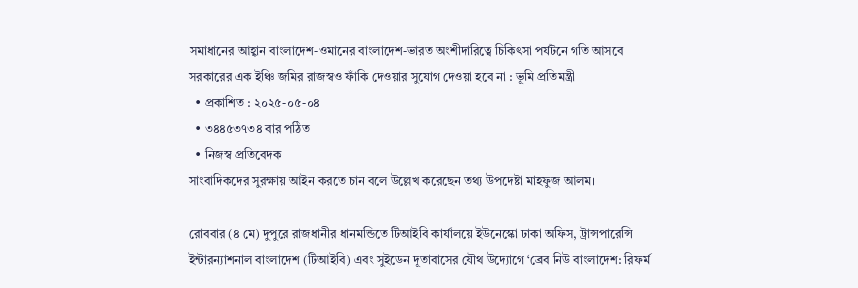সমাধানের আহ্বান বাংলাদেশ-ওমানের বাংলাদেশ-ভারত অংশীদারিত্বে চিকিৎসা পর্যটনে গতি আসবে সরকারের এক ইঞ্চি জমির রাজস্বও ফাঁকি দেওয়ার সুযোগ দেওয়া হবে না : ভূমি প্রতিমন্ত্রী
  • প্রকাশিত : ২০২৫-০৫-০৪
  • ৩৪৪৫৩৭৩৪ বার পঠিত
  • নিজস্ব প্রতিবেদক
সাংবাদিকদের সুরক্ষায় আইন করতে চান বলে উল্লেখ করেছেন তথ্য উপদেষ্টা মাহফুজ আলম।

রোববার (৪ মে) দুপুরে রাজধানীর ধানমন্ডিতে টিআইবি কার্যালয়ে ইউনেস্কো ঢাকা অফিস, ট্রান্সপারেন্সি ইন্টারন্যাশনাল বাংলাদেশ (টিআইবি) এবং সুইডেন দূতাবাসের যৌথ উদ্যোগে ‘ব্রেব নিউ বাংলাদেশ: রিফর্ম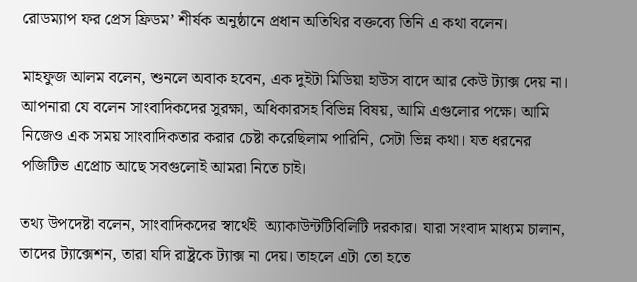রোডম্যাপ ফর প্রেস ফ্রিডম’ শীর্ষক অনুষ্ঠানে প্রধান অতিথির বক্তব্যে তিনি এ কথা বলেন।

মাহফুজ আলম বলেন, শুনলে অবাক হবেন, এক দুইটা মিডিয়া হাউস বাদে আর কেউ ট্যাক্স দেয় না। আপনারা যে বলেন সাংবাদিকদের সুরক্ষা, অধিকারসহ বিভিন্ন বিষয়, আমি এগুলোর পক্ষে। আমি নিজেও এক সময় সাংবাদিকতার করার চেষ্টা করেছিলাম পারিনি, সেটা ভিন্ন কথা। যত ধরনের পজিটিভ এপ্রোচ আছে সবগুলোই আমরা নিতে চাই।

তথ্য উপদেষ্টা বলেন, সাংবাদিকদের স্বার্থেই  অ্যাকাউন্টটিবিলিটি দরকার। যারা সংবাদ মাধ্যম চালান, তাদের ট্যাক্সেশন, তারা যদি রাষ্ট্রকে ট্যাক্স না দেয়। তাহলে এটা তো হতে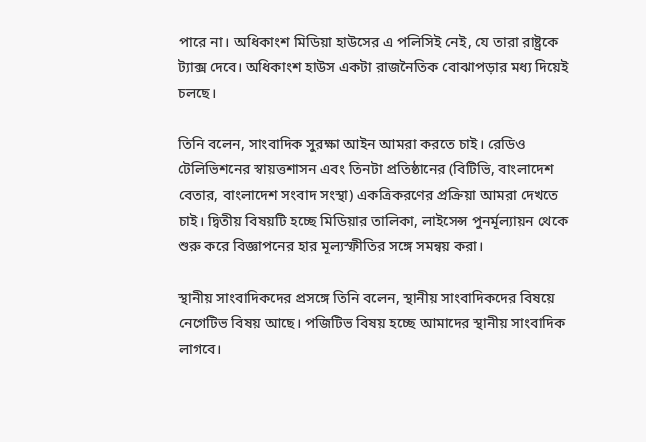পারে না। অধিকাংশ মিডিয়া হাউসের এ পলিসিই নেই, যে তারা রাষ্ট্রকে ট্যাক্স দেবে। অধিকাংশ হাউস একটা রাজনৈতিক বোঝাপড়ার মধ্য দিয়েই চলছে।

তিনি বলেন, সাংবাদিক সুরক্ষা আইন আমরা করতে চাই। রেডিও টেলিভিশনের স্বায়ত্তশাসন এবং তিনটা প্রতিষ্ঠানের (বিটিভি, বাংলাদেশ বেতার, বাংলাদেশ সংবাদ সংস্থা) একত্রিকরণের প্রক্রিয়া আমরা দেখতে চাই। দ্বিতীয় বিষয়টি হচ্ছে মিডিয়ার তালিকা, লাইসেন্স পুনর্মূল্যায়ন থেকে শুরু করে বিজ্ঞাপনের হার মূল্যস্ফীতির সঙ্গে সমন্বয় করা।

স্থানীয় সাংবাদিকদের প্রসঙ্গে তিনি বলেন, স্থানীয় সাংবাদিকদের বিষয়ে নেগেটিভ বিষয় আছে। পজিটিভ বিষয় হচ্ছে আমাদের স্থানীয় সাংবাদিক লাগবে।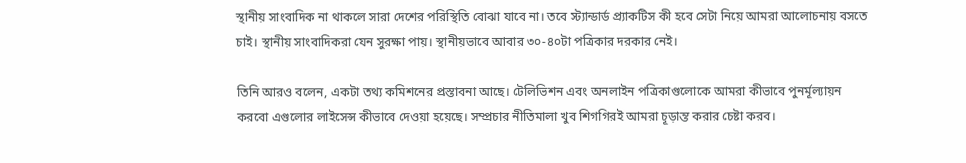স্থানীয় সাংবাদিক না থাকলে সারা দেশের পরিস্থিতি বোঝা যাবে না। তবে স্ট্যান্ডার্ড প্র্যাকটিস কী হবে সেটা নিয়ে আমরা আলোচনায় বসতে চাই। স্থানীয় সাংবাদিকরা যেন সুরক্ষা পায়। স্থানীয়ভাবে আবার ৩০-৪০টা পত্রিকার দরকার নেই।

তিনি আরও বলেন, একটা তথ্য কমিশনের প্রস্তাবনা আছে। টেলিভিশন এবং অনলাইন পত্রিকাগুলোকে আমরা কীভাবে পুনর্মূল্যায়ন করবো এগুলোর লাইসেন্স কীভাবে দেওয়া হয়েছে। সম্প্রচার নীতিমালা খুব শিগগিরই আমরা চূড়ান্ত করার চেষ্টা করব।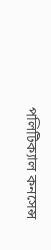পলিটিক্যাল কনসেন্স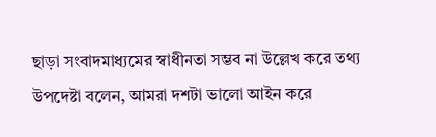ছাড়া সংবাদমাধ্যমের স্বাধীনতা সম্ভব না উল্লেখ করে তথ্য উপদেষ্টা বলেন, আমরা দশটা ভালো আইন করে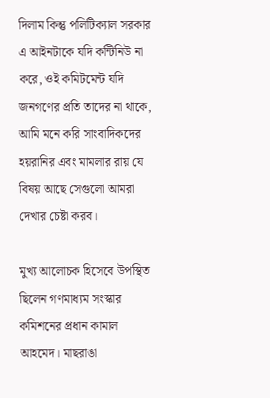দিলাম কিন্তু পলিটিক্যাল সরকার এ আইনটাকে যদি কন্টিনিউ না করে, ওই কমিটমেন্ট যদি জনগণের প্রতি তাদের না থাকে, আমি মনে করি সাংবাদিকদের হয়রানির এবং মামলার রায় যে বিষয় আছে সেগুলো আমরা দেখার চেষ্টা করব।

মুখ্য আলোচক হিসেবে উপস্থিত ছিলেন গণমাধ্যম সংস্কার কমিশনের প্রধান কামাল আহমেদ। মাছরাঙা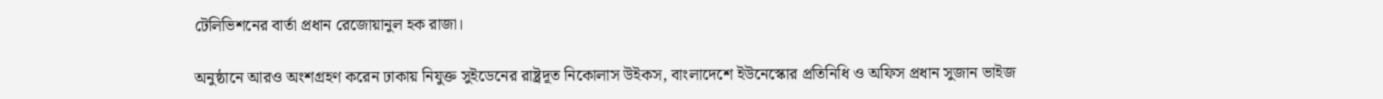টেলিভিশনের বার্তা প্রধান রেজোয়ানুল হক রাজা।

অনুষ্ঠানে আরও অংশগ্রহণ করেন ঢাকায় নিযুক্ত সুইডেনের রাষ্ট্রদূত নিকোলাস উইকস, বাংলাদেশে ইউনেস্কোর প্রতিনিধি ও অফিস প্রধান সুজান ভাইজ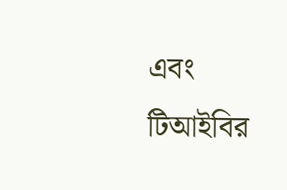এবং টিআইবির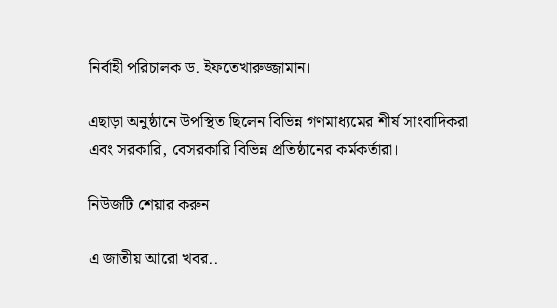নির্বাহী পরিচালক ড. ইফতেখারুজ্জামান।

এছাড়া অনুষ্ঠানে উপস্থিত ছিলেন বিভিন্ন গণমাধ্যমের শীর্ষ সাংবাদিকরা এবং সরকারি, বেসরকারি বিভিন্ন প্রতিষ্ঠানের কর্মকর্তারা।

নিউজটি শেয়ার করুন

এ জাতীয় আরো খবর..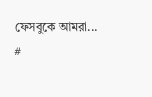ফেসবুকে আমরা...
#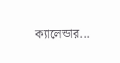ক্যালেন্ডার...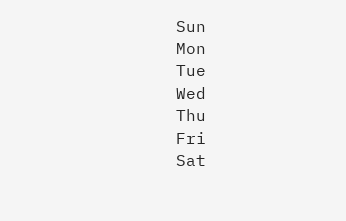Sun
Mon
Tue
Wed
Thu
Fri
Sat